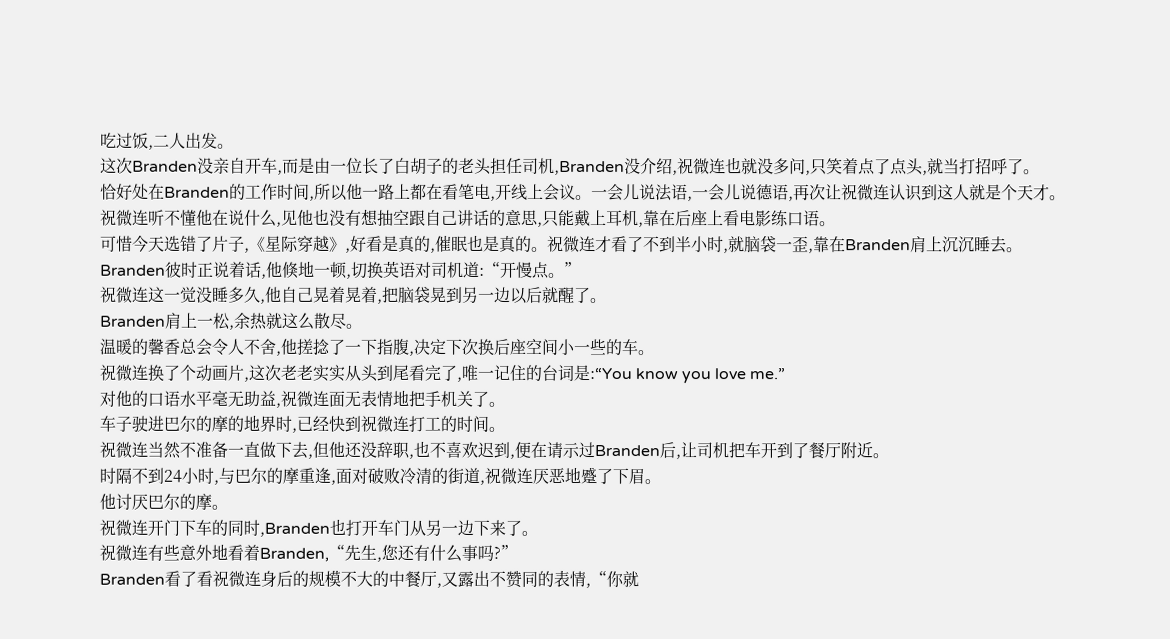吃过饭,二人出发。
这次Branden没亲自开车,而是由一位长了白胡子的老头担任司机,Branden没介绍,祝微连也就没多问,只笑着点了点头,就当打招呼了。
恰好处在Branden的工作时间,所以他一路上都在看笔电,开线上会议。一会儿说法语,一会儿说德语,再次让祝微连认识到这人就是个天才。
祝微连听不懂他在说什么,见他也没有想抽空跟自己讲话的意思,只能戴上耳机,靠在后座上看电影练口语。
可惜今天选错了片子,《星际穿越》,好看是真的,催眠也是真的。祝微连才看了不到半小时,就脑袋一歪,靠在Branden肩上沉沉睡去。
Branden彼时正说着话,他倏地一顿,切换英语对司机道:“开慢点。”
祝微连这一觉没睡多久,他自己晃着晃着,把脑袋晃到另一边以后就醒了。
Branden肩上一松,余热就这么散尽。
温暖的馨香总会令人不舍,他搓捻了一下指腹,决定下次换后座空间小一些的车。
祝微连换了个动画片,这次老老实实从头到尾看完了,唯一记住的台词是:“You know you love me.”
对他的口语水平毫无助益,祝微连面无表情地把手机关了。
车子驶进巴尔的摩的地界时,已经快到祝微连打工的时间。
祝微连当然不准备一直做下去,但他还没辞职,也不喜欢迟到,便在请示过Branden后,让司机把车开到了餐厅附近。
时隔不到24小时,与巴尔的摩重逢,面对破败冷清的街道,祝微连厌恶地蹙了下眉。
他讨厌巴尔的摩。
祝微连开门下车的同时,Branden也打开车门从另一边下来了。
祝微连有些意外地看着Branden,“先生,您还有什么事吗?”
Branden看了看祝微连身后的规模不大的中餐厅,又露出不赞同的表情,“你就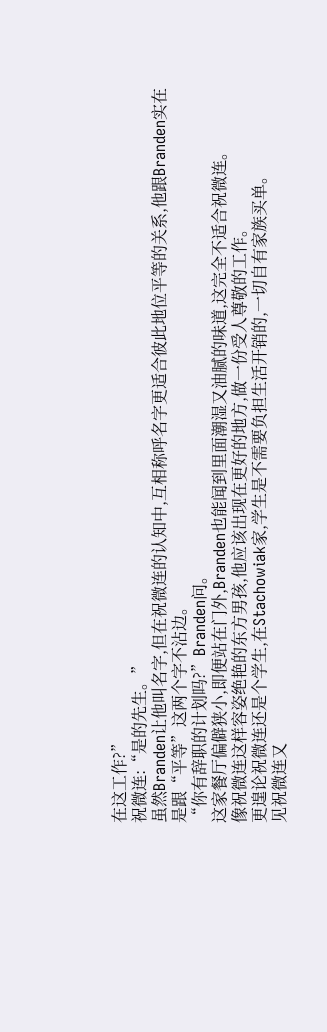在这工作?”
祝微连:“是的先生。”
虽然Branden让他叫名字,但在祝微连的认知中,互相称呼名字更适合彼此地位平等的关系,他跟Branden实在是跟“平等”这两个字不沾边。
“你有辞职的计划吗?”Branden问。
这家餐厅偏僻狭小,即便站在门外,Branden也能闻到里面潮湿又油腻的味道,这完全不适合祝微连。
像祝微连这样容姿绝艳的东方男孩,他应该出现在更好的地方,做一份受人尊敬的工作。
更遑论祝微连还是个学生,在Stachowiak家,学生是不需要负担生活开销的,一切自有家族买单。
见祝微连又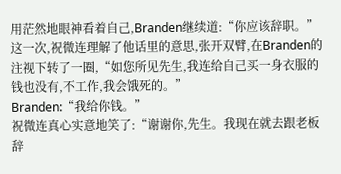用茫然地眼神看着自己,Branden继续道:“你应该辞职。”
这一次,祝微连理解了他话里的意思,张开双臂,在Branden的注视下转了一圈,“如您所见先生,我连给自己买一身衣服的钱也没有,不工作,我会饿死的。”
Branden:“我给你钱。”
祝微连真心实意地笑了:“谢谢你,先生。我现在就去跟老板辞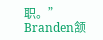职。”
Branden颔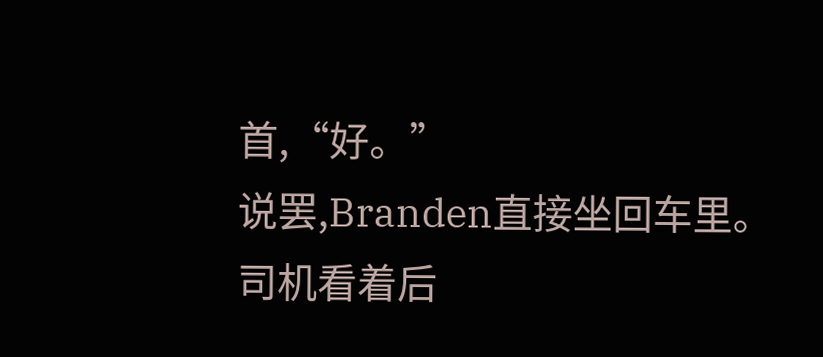首,“好。”
说罢,Branden直接坐回车里。
司机看着后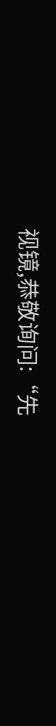视镜,恭敬询问:“先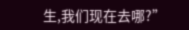生,我们现在去哪?”